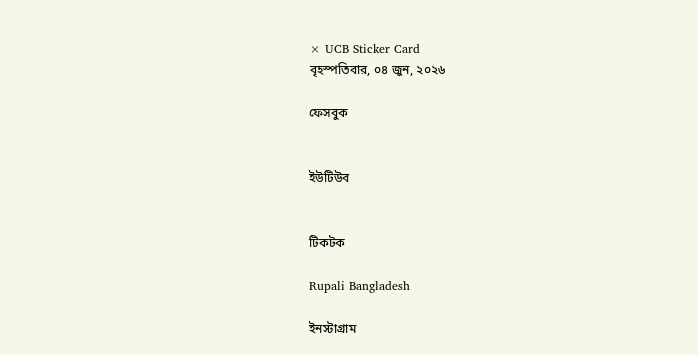× UCB Sticker Card
বৃহস্পতিবার, ০৪ জুন, ২০২৬

ফেসবুক


ইউটিউব


টিকটক

Rupali Bangladesh

ইনস্টাগ্রাম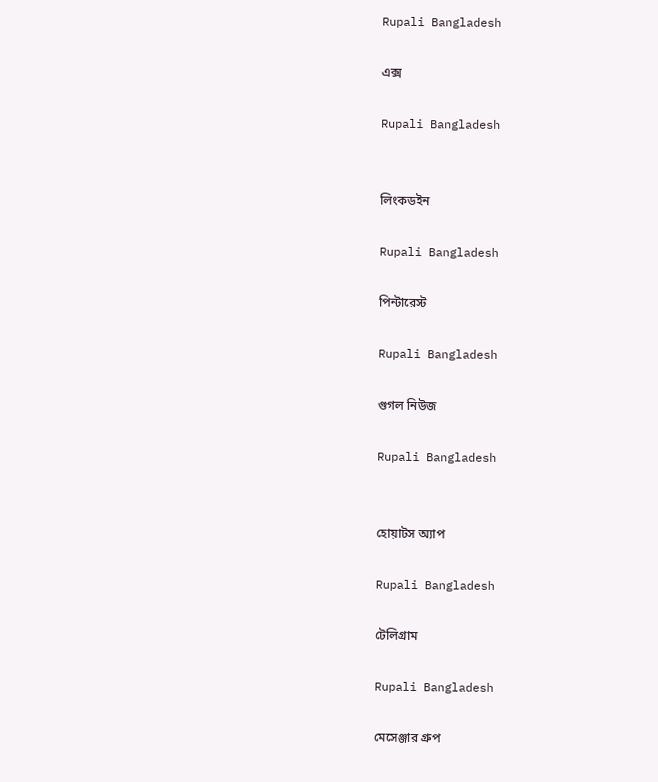Rupali Bangladesh

এক্স

Rupali Bangladesh


লিংকডইন

Rupali Bangladesh

পিন্টারেস্ট

Rupali Bangladesh

গুগল নিউজ

Rupali Bangladesh


হোয়াটস অ্যাপ

Rupali Bangladesh

টেলিগ্রাম

Rupali Bangladesh

মেসেঞ্জার গ্রুপ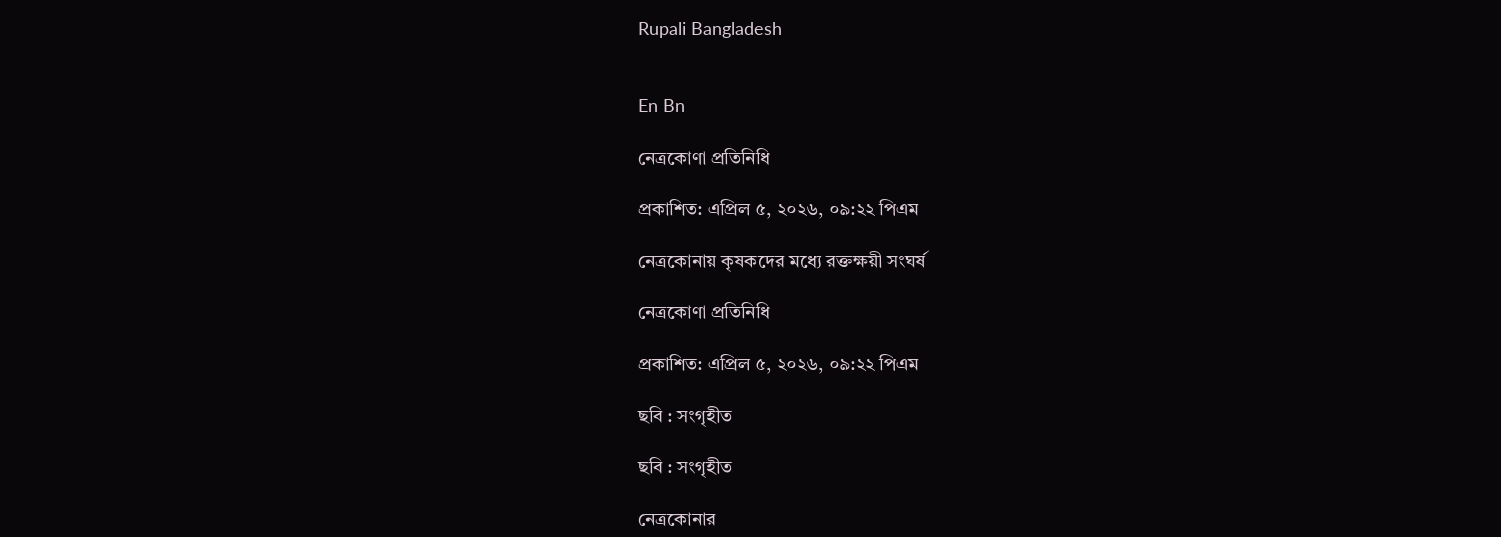Rupali Bangladesh


En Bn

নেত্রকোণা প্রতিনিধি

প্রকাশিত: এপ্রিল ৫, ২০২৬, ০৯:২২ পিএম

নেত্রকোনায় কৃষকদের মধ্যে রক্তক্ষয়ী সংঘর্ষ

নেত্রকোণা প্রতিনিধি

প্রকাশিত: এপ্রিল ৫, ২০২৬, ০৯:২২ পিএম

ছবি : সংগৃহীত

ছবি : সংগৃহীত

নেত্রকোনার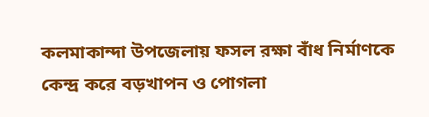কলমাকান্দা উপজেলায় ফসল রক্ষা বাঁধ নির্মাণকে কেন্দ্র করে বড়খাপন ও পোগলা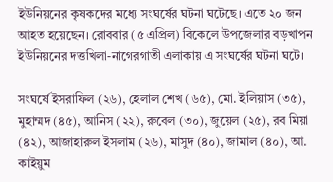ইউনিয়নের কৃষকদের মধ্যে সংঘর্ষের ঘটনা ঘটেছে। এতে ২০ জন আহত হয়েছেন। রোববার (৫ এপ্রিল) বিকেলে উপজেলার বড়খাপন ইউনিয়নের দত্তখিলা-নাগেরগাতী এলাকায় এ সংঘর্ষের ঘটনা ঘটে।

সংঘর্ষে ইসরাফিল (২৬), হেলাল শেখ (৬৫), মো. ইলিয়াস (৩৫), মুহাম্মদ (৪৫), আনিস (২২), রুবেল (৩০), জুয়েল (২৫), রব মিয়া (৪২), আজাহারুল ইসলাম (২৬), মাসুদ (৪০), জামাল (৪০), আ. কাইয়ুম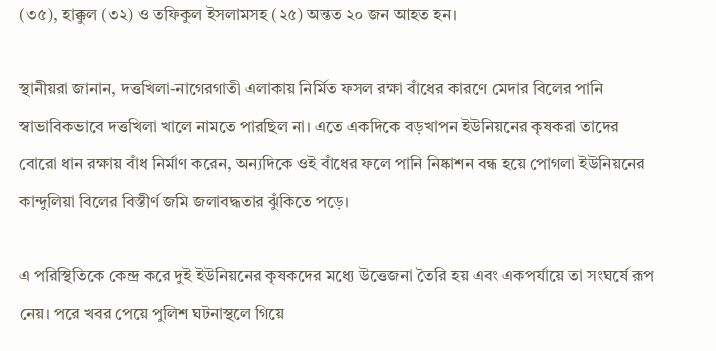(৩৫), হাক্কুল (৩২) ও তফিকুল ইসলামসহ (২৫) অন্তত ২০ জন আহত হন।

স্থানীয়রা জানান, দত্তখিলা-নাগেরগাতী এলাকায় নির্মিত ফসল রক্ষা বাঁধের কারণে মেদার বিলের পানি স্বাভাবিকভাবে দত্তখিলা খালে নামতে পারছিল না। এতে একদিকে বড়খাপন ইউনিয়নের কৃষকরা তাদের বোরো ধান রক্ষায় বাঁধ নির্মাণ করেন, অন্যদিকে ওই বাঁধের ফলে পানি নিষ্কাশন বন্ধ হয়ে পোগলা ইউনিয়নের কান্দুলিয়া বিলের বিস্তীর্ণ জমি জলাবদ্ধতার ঝুঁকিতে পড়ে।

এ পরিস্থিতিকে কেন্দ্র করে দুই ইউনিয়নের কৃষকদের মধ্যে উত্তেজনা তৈরি হয় এবং একপর্যায়ে তা সংঘর্ষে রূপ নেয়। পরে খবর পেয়ে পুলিশ ঘটনাস্থলে গিয়ে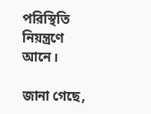পরিস্থিতি নিয়ন্ত্রণে আনে।

জানা গেছে,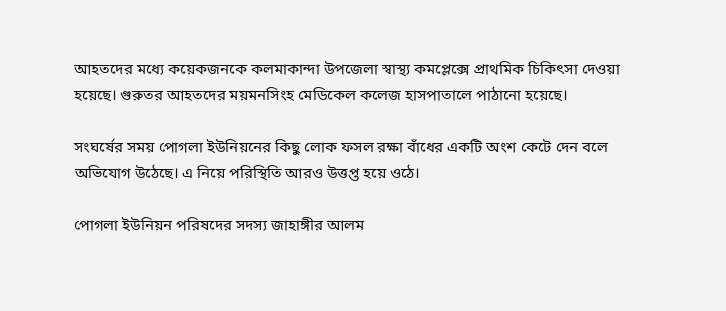আহতদের মধ্যে কয়েকজনকে কলমাকান্দা উপজেলা স্বাস্থ্য কমপ্লেক্সে প্রাথমিক চিকিৎসা দেওয়া হয়েছে। গুরুতর আহতদের ময়মনসিংহ মেডিকেল কলেজ হাসপাতালে পাঠানো হয়েছে।

সংঘর্ষের সময় পোগলা ইউনিয়নের কিছু লোক ফসল রক্ষা বাঁধের একটি অংশ কেটে দেন বলে অভিযোগ উঠেছে। এ নিয়ে পরিস্থিতি আরও উত্তপ্ত হয়ে ওঠে।

পোগলা ইউনিয়ন পরিষদের সদস্য জাহাঙ্গীর আলম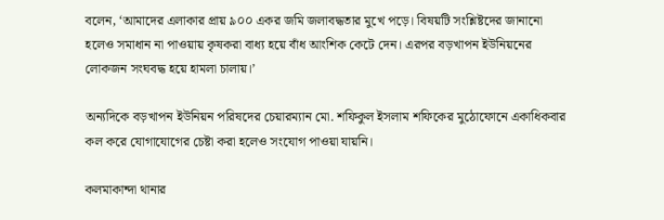বলেন, ‘আমাদের এলাকার প্রায় ৯০০ একর জমি জলাবদ্ধতার মুখে পড়ে। বিষয়টি সংশ্লিষ্টদের জানানো হলেও সমাধান না পাওয়ায় কৃষকরা বাধ্য হয়ে বাঁধ আংশিক কেটে দেন। এরপর বড়খাপন ইউনিয়নের লোকজন সংঘবদ্ধ হয়ে হামলা চালায়।’

অন্যদিকে বড়খাপন ইউনিয়ন পরিষদের চেয়ারম্যান মো. শফিকুল ইসলাম শফিকের মুঠোফোনে একাধিকবার কল করে যোগাযোগের চেষ্টা করা হলেও সংযোগ পাওয়া যায়নি।

কলমাকান্দা থানার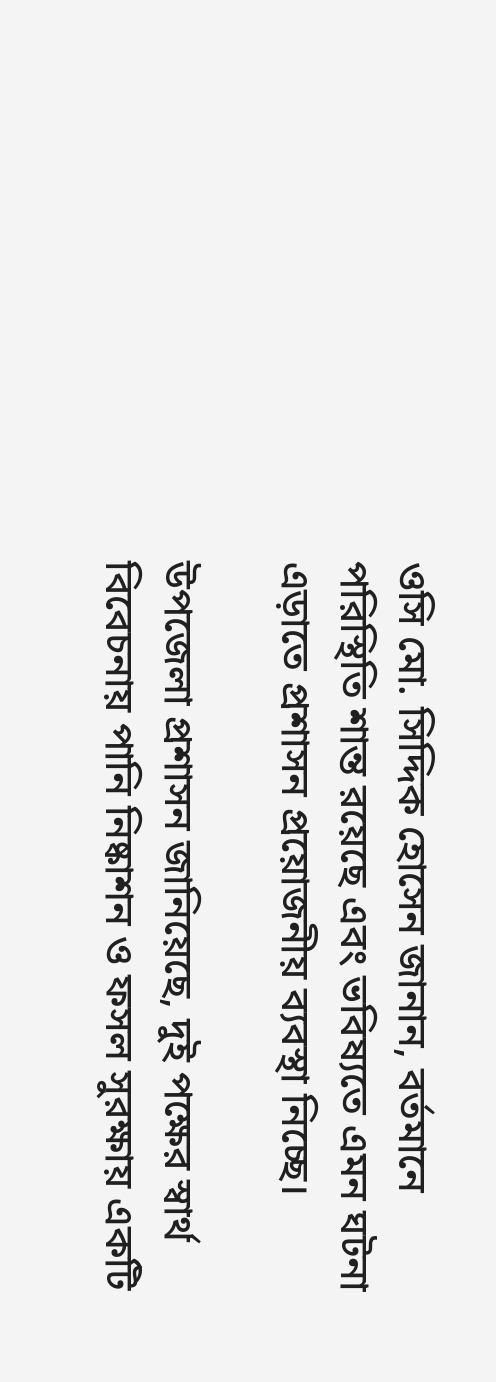ওসি মো. সিদ্দিক হোসেন জানান, বর্তমানে পরিস্থিতি শান্ত রয়েছে এবং ভবিষ্যতে এমন ঘটনা এড়াতে প্রশাসন প্রয়োজনীয় ব্যবস্থা নিচ্ছে।

উপজেলা প্রশাসন জানিয়েছে, দুই পক্ষের স্বার্থ বিবেচনায় পানি নিষ্কাশন ও ফসল সুরক্ষায় একটি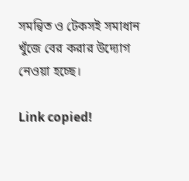সমন্বিত ও টেকসই সমাধান খুঁজে বের করার উদ্যোগ নেওয়া হচ্ছে।

Link copied!